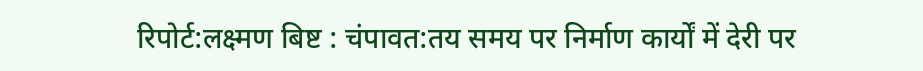रिपोर्ट:लक्ष्मण बिष्ट : चंपावत:तय समय पर निर्माण कार्यों में देरी पर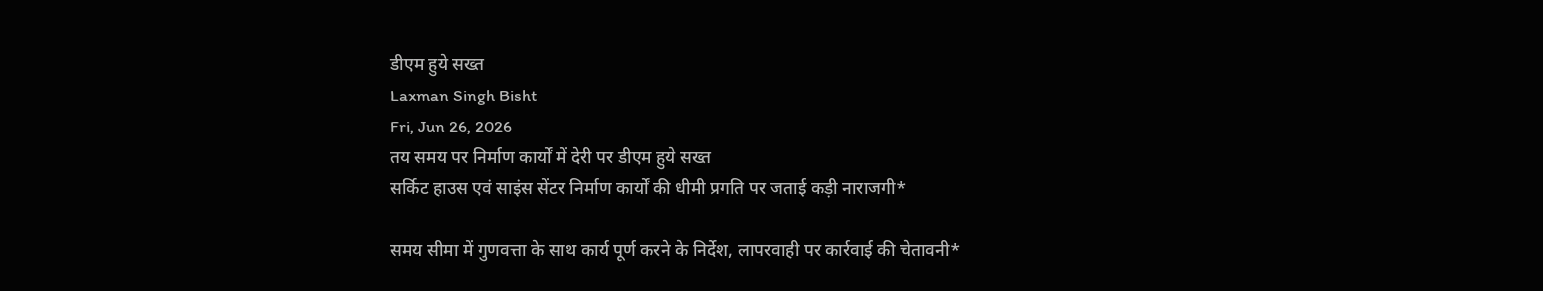डीएम हुये सख्त
Laxman Singh Bisht
Fri, Jun 26, 2026
तय समय पर निर्माण कार्यों में देरी पर डीएम हुये सख्त
सर्किट हाउस एवं साइंस सेंटर निर्माण कार्यों की धीमी प्रगति पर जताई कड़ी नाराजगी*

समय सीमा में गुणवत्ता के साथ कार्य पूर्ण करने के निर्देश, लापरवाही पर कार्रवाई की चेतावनी*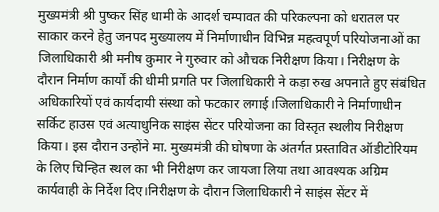मुख्यमंत्री श्री पुष्कर सिंह धामी के आदर्श चम्पावत की परिकल्पना को धरातल पर साकार करने हेतु जनपद मुख्यालय में निर्माणाधीन विभिन्न महत्वपूर्ण परियोजनाओं का जिलाधिकारी श्री मनीष कुमार ने गुरुवार को औचक निरीक्षण किया। निरीक्षण के दौरान निर्माण कार्यों की धीमी प्रगति पर जिलाधिकारी ने कड़ा रुख अपनाते हुए संबंधित अधिकारियों एवं कार्यदायी संस्था को फटकार लगाई।जिलाधिकारी ने निर्माणाधीन सर्किट हाउस एवं अत्याधुनिक साइंस सेंटर परियोजना का विस्तृत स्थलीय निरीक्षण किया। इस दौरान उन्होंने मा. मुख्यमंत्री की घोषणा के अंतर्गत प्रस्तावित ऑडीटोरियम के लिए चिन्हित स्थल का भी निरीक्षण कर जायजा लिया तथा आवश्यक अग्रिम कार्यवाही के निर्देश दिए।निरीक्षण के दौरान जिलाधिकारी ने साइंस सेंटर में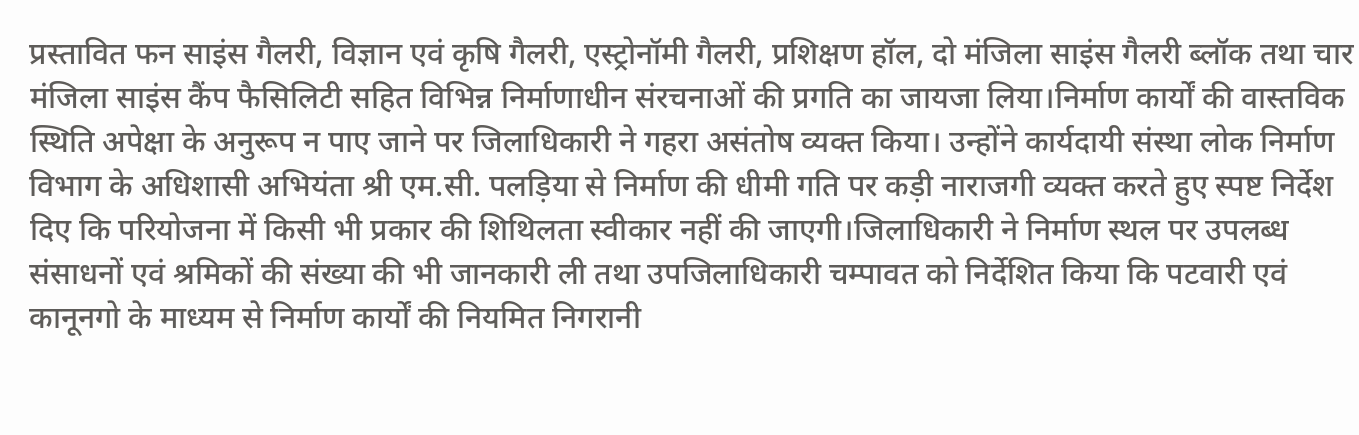प्रस्तावित फन साइंस गैलरी, विज्ञान एवं कृषि गैलरी, एस्ट्रोनॉमी गैलरी, प्रशिक्षण हॉल, दो मंजिला साइंस गैलरी ब्लॉक तथा चार मंजिला साइंस कैंप फैसिलिटी सहित विभिन्न निर्माणाधीन संरचनाओं की प्रगति का जायजा लिया।निर्माण कार्यों की वास्तविक स्थिति अपेक्षा के अनुरूप न पाए जाने पर जिलाधिकारी ने गहरा असंतोष व्यक्त किया। उन्होंने कार्यदायी संस्था लोक निर्माण विभाग के अधिशासी अभियंता श्री एम.सी. पलड़िया से निर्माण की धीमी गति पर कड़ी नाराजगी व्यक्त करते हुए स्पष्ट निर्देश दिए कि परियोजना में किसी भी प्रकार की शिथिलता स्वीकार नहीं की जाएगी।जिलाधिकारी ने निर्माण स्थल पर उपलब्ध संसाधनों एवं श्रमिकों की संख्या की भी जानकारी ली तथा उपजिलाधिकारी चम्पावत को निर्देशित किया कि पटवारी एवं कानूनगो के माध्यम से निर्माण कार्यों की नियमित निगरानी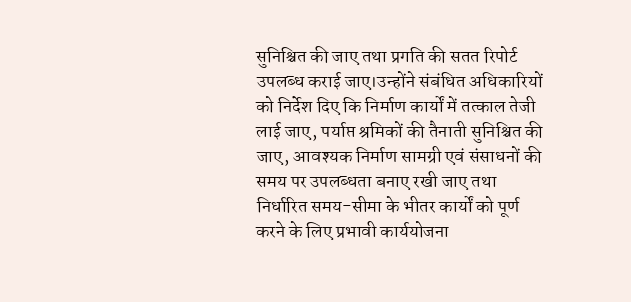सुनिश्चित की जाए तथा प्रगति की सतत रिपोर्ट उपलब्ध कराई जाए।उन्होंने संबंधित अधिकारियों को निर्देश दिए कि निर्माण कार्यों में तत्काल तेजी लाई जाए, पर्याप्त श्रमिकों की तैनाती सुनिश्चित की जाए, आवश्यक निर्माण सामग्री एवं संसाधनों की समय पर उपलब्धता बनाए रखी जाए तथा निर्धारित समय-सीमा के भीतर कार्यों को पूर्ण करने के लिए प्रभावी कार्ययोजना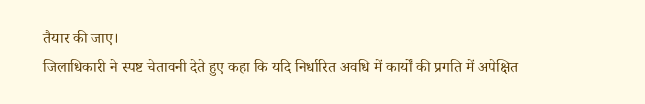तैयार की जाए।
जिलाधिकारी ने स्पष्ट चेतावनी देते हुए कहा कि यदि निर्धारित अवधि में कार्यों की प्रगति में अपेक्षित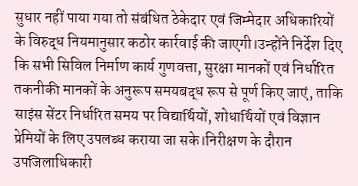सुधार नहीं पाया गया तो संबंधित ठेकेदार एवं जिम्मेदार अधिकारियों के विरुद्ध नियमानुसार कठोर कार्रवाई की जाएगी।उन्होंने निर्देश दिए कि सभी सिविल निर्माण कार्य गुणवत्ता, सुरक्षा मानकों एवं निर्धारित तकनीकी मानकों के अनुरूप समयबद्ध रूप से पूर्ण किए जाएं, ताकि साइंस सेंटर निर्धारित समय पर विद्यार्थियों, शोधार्थियों एवं विज्ञान प्रेमियों के लिए उपलब्ध कराया जा सके।निरीक्षण के दौरान उपजिलाधिकारी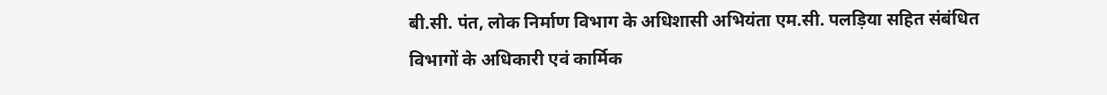बी.सी. पंत, लोक निर्माण विभाग के अधिशासी अभियंता एम.सी. पलड़िया सहित संबंधित विभागों के अधिकारी एवं कार्मिक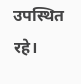उपस्थित रहे।